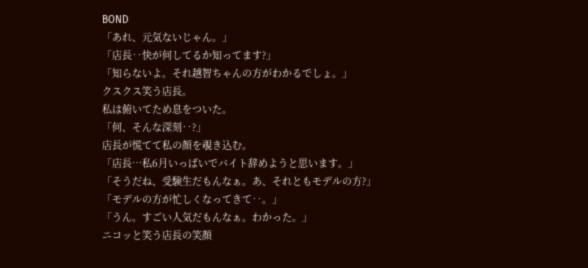BOND
「あれ、元気ないじゃん。」
「店長‥快が何してるか知ってます?」
「知らないよ。それ越智ちゃんの方がわかるでしょ。」
クスクス笑う店長。
私は俯いてため息をついた。
「何、そんな深刻‥?」
店長が慌てて私の顔を覗き込む。
「店長…私6月いっぱいでバイト辞めようと思います。」
「そうだね、受験生だもんなぁ。あ、それともモデルの方?」
「モデルの方が忙しくなってきて‥。」
「うん。すごい人気だもんなぁ。わかった。」
ニコッと笑う店長の笑顔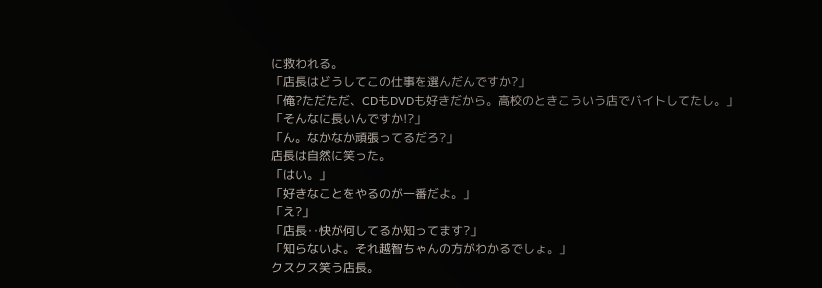に救われる。
「店長はどうしてこの仕事を選んだんですか?」
「俺?ただただ、CDもDVDも好きだから。高校のときこういう店でバイトしてたし。」
「そんなに長いんですか!?」
「ん。なかなか頑張ってるだろ?」
店長は自然に笑った。
「はい。」
「好きなことをやるのが一番だよ。」
「え?」
「店長‥快が何してるか知ってます?」
「知らないよ。それ越智ちゃんの方がわかるでしょ。」
クスクス笑う店長。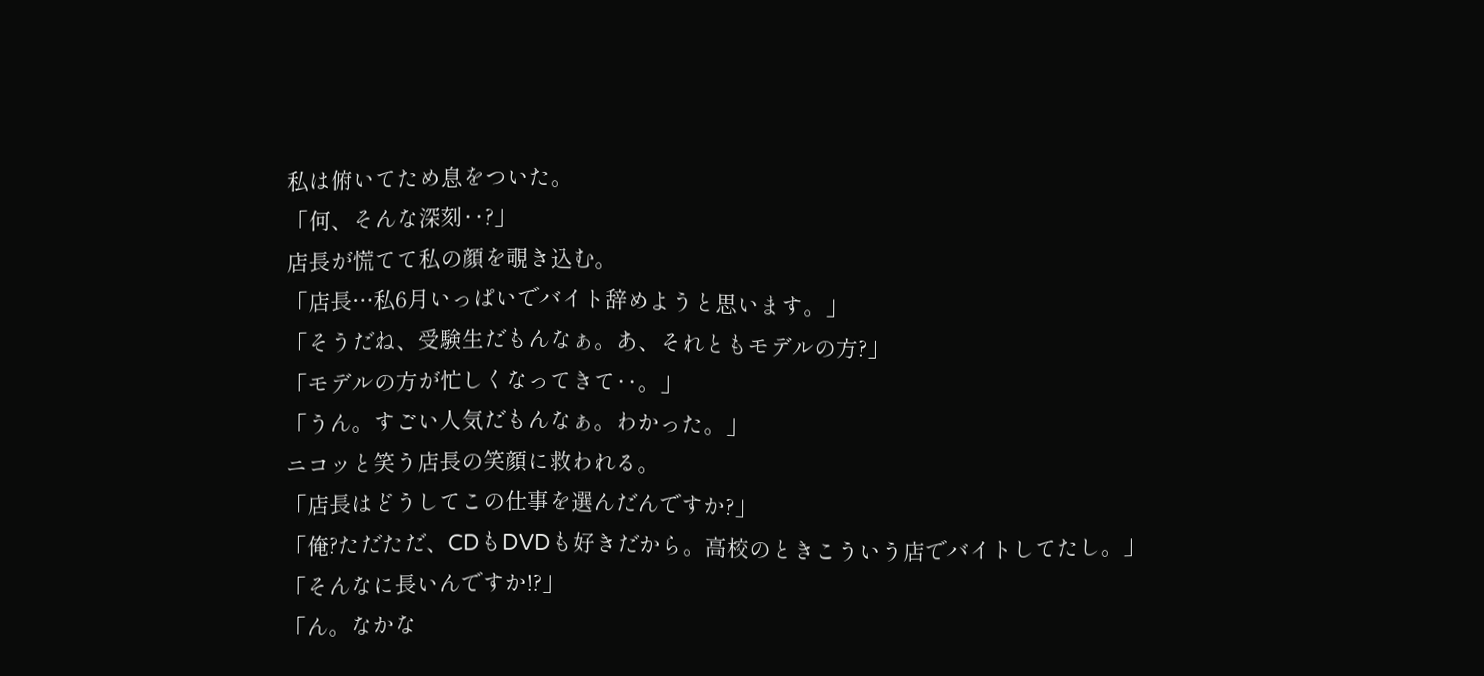私は俯いてため息をついた。
「何、そんな深刻‥?」
店長が慌てて私の顔を覗き込む。
「店長…私6月いっぱいでバイト辞めようと思います。」
「そうだね、受験生だもんなぁ。あ、それともモデルの方?」
「モデルの方が忙しくなってきて‥。」
「うん。すごい人気だもんなぁ。わかった。」
ニコッと笑う店長の笑顔に救われる。
「店長はどうしてこの仕事を選んだんですか?」
「俺?ただただ、CDもDVDも好きだから。高校のときこういう店でバイトしてたし。」
「そんなに長いんですか!?」
「ん。なかな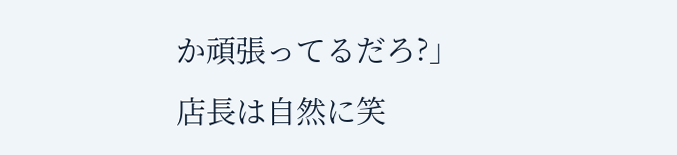か頑張ってるだろ?」
店長は自然に笑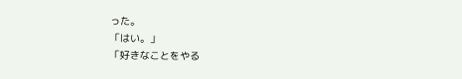った。
「はい。」
「好きなことをやる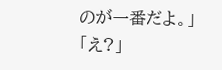のが一番だよ。」
「え?」